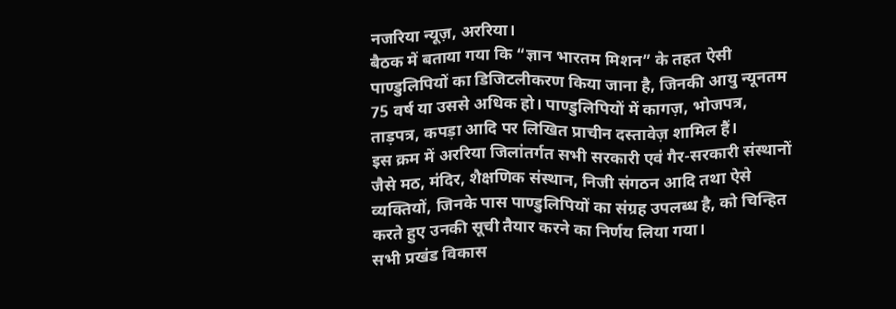नजरिया न्यूज़, अररिया।
बैठक में बताया गया कि “ज्ञान भारतम मिशन” के तहत ऐसी पाण्डुलिपियों का डिजिटलीकरण किया जाना है, जिनकी आयु न्यूनतम 75 वर्ष या उससे अधिक हो। पाण्डुलिपियों में कागज़, भोजपत्र, ताड़पत्र, कपड़ा आदि पर लिखित प्राचीन दस्तावेज़ शामिल हैं।
इस क्रम में अररिया जिलांतर्गत सभी सरकारी एवं गैर-सरकारी संस्थानों जैसे मठ, मंदिर, शैक्षणिक संस्थान, निजी संगठन आदि तथा ऐसे व्यक्तियों, जिनके पास पाण्डुलिपियों का संग्रह उपलब्ध है, को चिन्हित करते हुए उनकी सूची तैयार करने का निर्णय लिया गया।
सभी प्रखंड विकास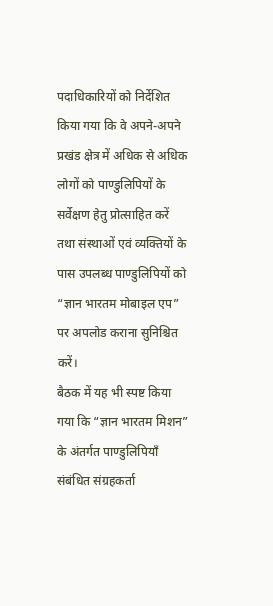पदाधिकारियों को निर्देशित किया गया कि वे अपने-अपने प्रखंड क्षेत्र में अधिक से अधिक लोगों को पाण्डुलिपियों के सर्वेक्षण हेतु प्रोत्साहित करें तथा संस्थाओं एवं व्यक्तियों के पास उपलब्ध पाण्डुलिपियों को “ज्ञान भारतम मोबाइल एप” पर अपलोड कराना सुनिश्चित करें।
बैठक में यह भी स्पष्ट किया गया कि “ज्ञान भारतम मिशन” के अंतर्गत पाण्डुलिपियाँ संबंधित संग्रहकर्ता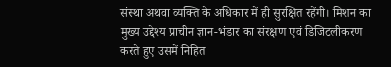संस्था अथवा व्यक्ति के अधिकार में ही सुरक्षित रहेंगी। मिशन का मुख्य उद्देश्य प्राचीन ज्ञान-भंडार का संरक्षण एवं डिजिटलीकरण करते हुए उसमें निहित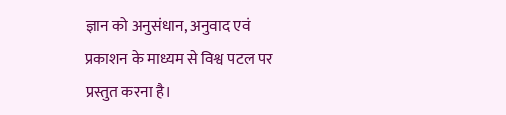ज्ञान को अनुसंधान, अनुवाद एवं प्रकाशन के माध्यम से विश्व पटल पर प्रस्तुत करना है।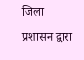जिला प्रशासन द्वारा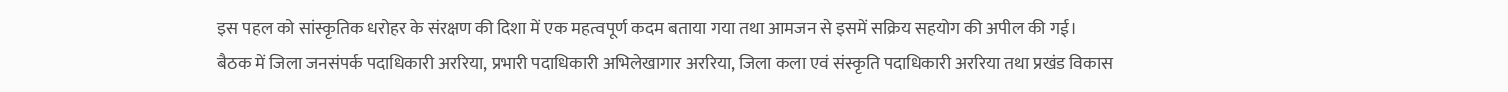इस पहल को सांस्कृतिक धरोहर के संरक्षण की दिशा में एक महत्वपूर्ण कदम बताया गया तथा आमजन से इसमें सक्रिय सहयोग की अपील की गई।
बैठक में जिला जनसंपर्क पदाधिकारी अररिया, प्रभारी पदाधिकारी अभिलेखागार अररिया, जिला कला एवं संस्कृति पदाधिकारी अररिया तथा प्रखंड विकास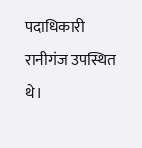पदाधिकारी रानीगंज उपस्थित थे।